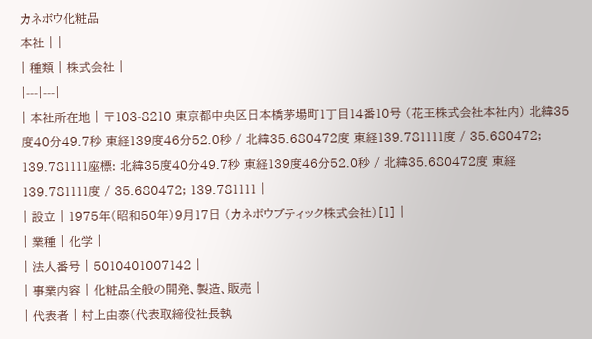カネボウ化粧品
本社 | |
| 種類 | 株式会社 |
|---|---|
| 本社所在地 | 〒103-8210 東京都中央区日本橋茅場町1丁目14番10号 (花王株式会社本社内) 北緯35度40分49.7秒 東経139度46分52.0秒 / 北緯35.680472度 東経139.781111度 / 35.680472; 139.781111座標: 北緯35度40分49.7秒 東経139度46分52.0秒 / 北緯35.680472度 東経139.781111度 / 35.680472; 139.781111 |
| 設立 | 1975年(昭和50年)9月17日 (カネボウブティック株式会社)[1] |
| 業種 | 化学 |
| 法人番号 | 5010401007142 |
| 事業内容 | 化粧品全般の開発、製造、販売 |
| 代表者 | 村上由泰(代表取締役社長執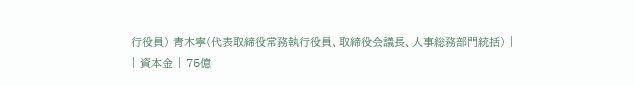行役員) 青木寧(代表取締役常務執行役員、取締役会議長、人事総務部門統括) |
| 資本金 | 75億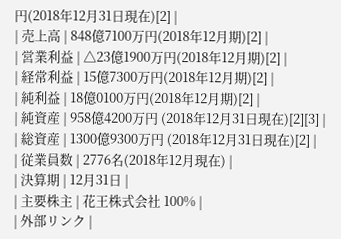円(2018年12月31日現在)[2] |
| 売上高 | 848億7100万円(2018年12月期)[2] |
| 営業利益 | △23億1900万円(2018年12月期)[2] |
| 経常利益 | 15億7300万円(2018年12月期)[2] |
| 純利益 | 18億0100万円(2018年12月期)[2] |
| 純資産 | 958億4200万円 (2018年12月31日現在)[2][3] |
| 総資産 | 1300億9300万円 (2018年12月31日現在)[2] |
| 従業員数 | 2776名(2018年12月現在) |
| 決算期 | 12月31日 |
| 主要株主 | 花王株式会社 100% |
| 外部リンク |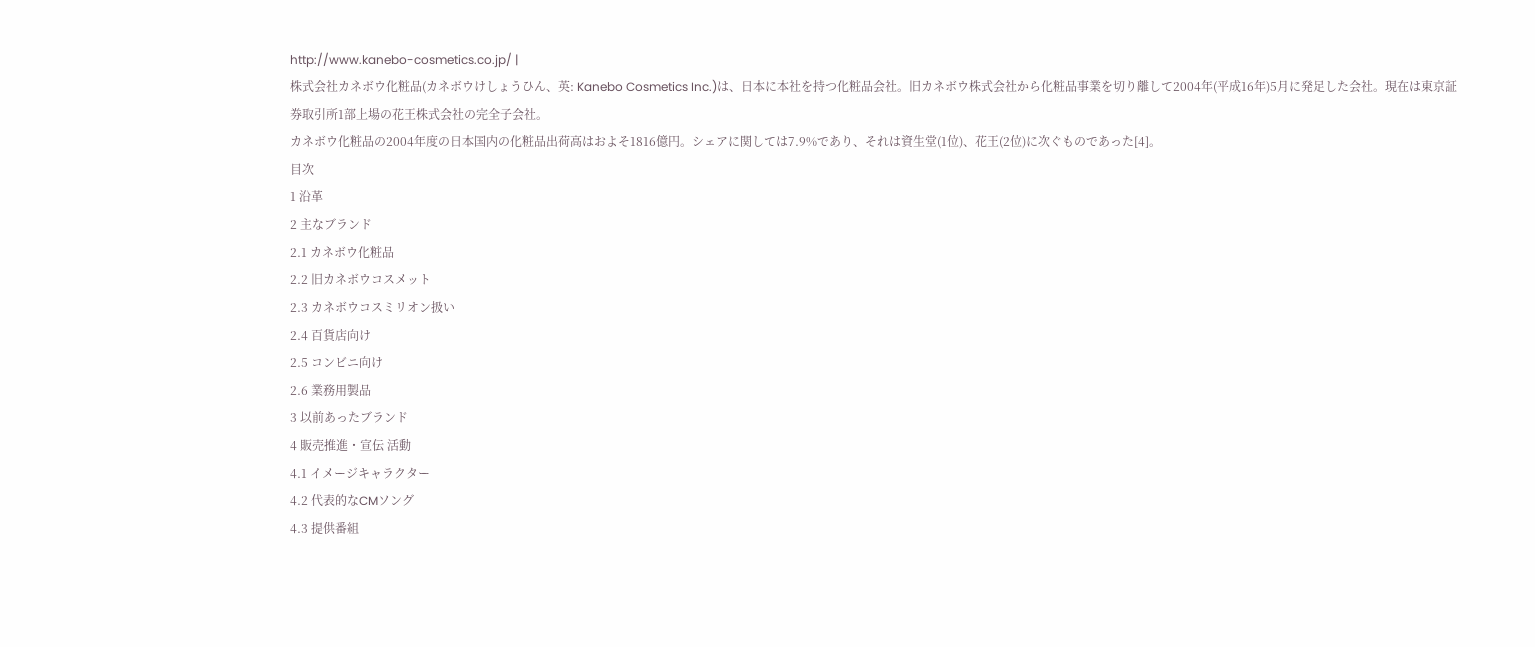http://www.kanebo-cosmetics.co.jp/ |
株式会社カネボウ化粧品(カネボウけしょうひん、英: Kanebo Cosmetics Inc.)は、日本に本社を持つ化粧品会社。旧カネボウ株式会社から化粧品事業を切り離して2004年(平成16年)5月に発足した会社。現在は東京証券取引所1部上場の花王株式会社の完全子会社。
カネボウ化粧品の2004年度の日本国内の化粧品出荷高はおよそ1816億円。シェアに関しては7.9%であり、それは資生堂(1位)、花王(2位)に次ぐものであった[4]。
目次
1 沿革
2 主なブランド
2.1 カネボウ化粧品
2.2 旧カネボウコスメット
2.3 カネボウコスミリオン扱い
2.4 百貨店向け
2.5 コンビニ向け
2.6 業務用製品
3 以前あったブランド
4 販売推進・宣伝 活動
4.1 イメージキャラクター
4.2 代表的なCMソング
4.3 提供番組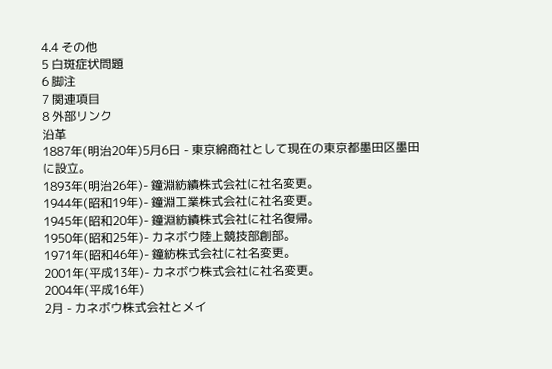4.4 その他
5 白斑症状問題
6 脚注
7 関連項目
8 外部リンク
沿革
1887年(明治20年)5月6日 - 東京綿商社として現在の東京都墨田区墨田に設立。
1893年(明治26年)- 鐘淵紡績株式会社に社名変更。
1944年(昭和19年)- 鐘淵工業株式会社に社名変更。
1945年(昭和20年)- 鐘淵紡績株式会社に社名復帰。
1950年(昭和25年)- カネボウ陸上競技部創部。
1971年(昭和46年)- 鐘紡株式会社に社名変更。
2001年(平成13年)- カネボウ株式会社に社名変更。
2004年(平成16年)
2月 - カネボウ株式会社とメイ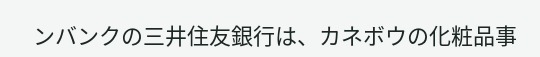ンバンクの三井住友銀行は、カネボウの化粧品事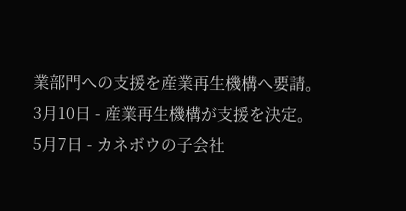業部門への支援を産業再生機構へ要請。
3月10日 - 産業再生機構が支援を決定。
5月7日 - カネボウの子会社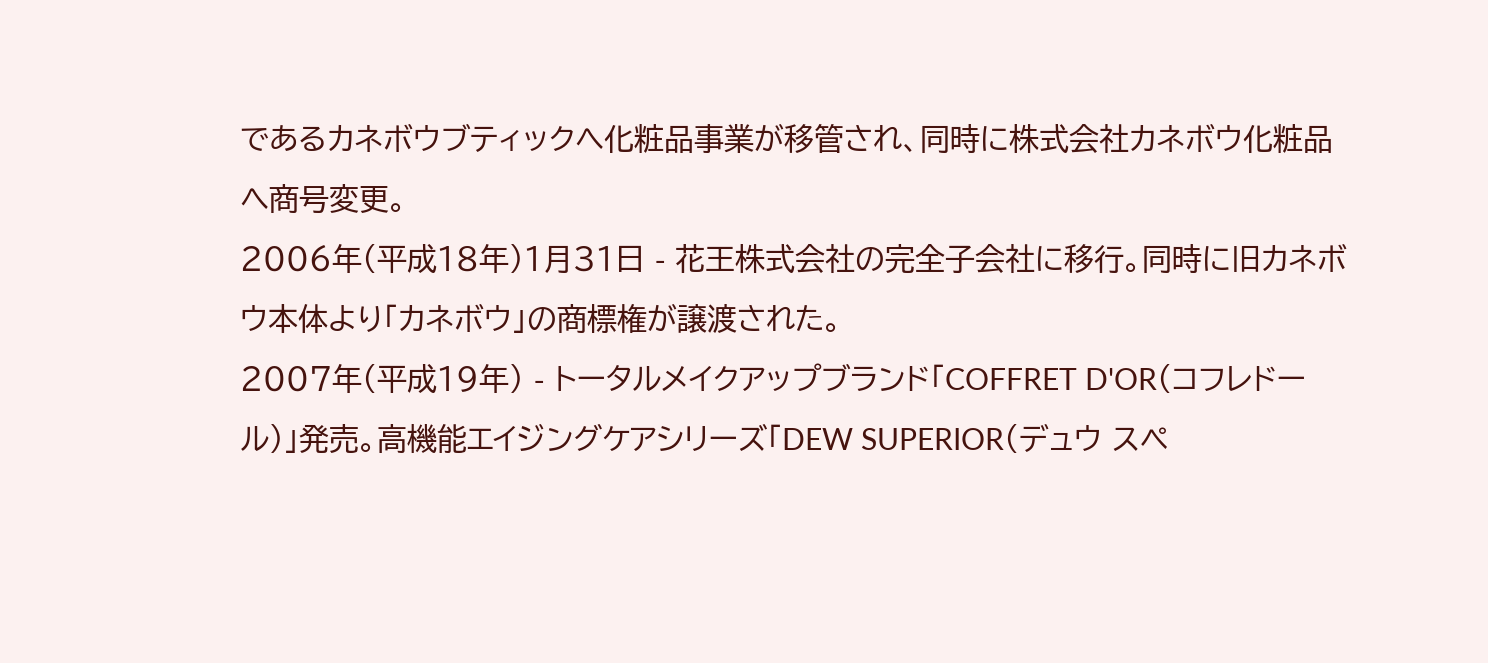であるカネボウブティックへ化粧品事業が移管され、同時に株式会社カネボウ化粧品へ商号変更。
2006年(平成18年)1月31日 - 花王株式会社の完全子会社に移行。同時に旧カネボウ本体より「カネボウ」の商標権が譲渡された。
2007年(平成19年) - トータルメイクアップブランド「COFFRET D'OR(コフレドール)」発売。高機能エイジングケアシリーズ「DEW SUPERIOR(デュウ スペ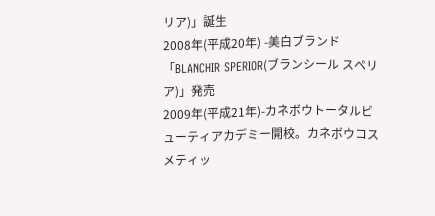リア)」誕生
2008年(平成20年) -美白ブランド「BLANCHIR SPERIOR(ブランシール スペリア)」発売
2009年(平成21年)-カネボウトータルビューティアカデミー開校。カネボウコスメティッ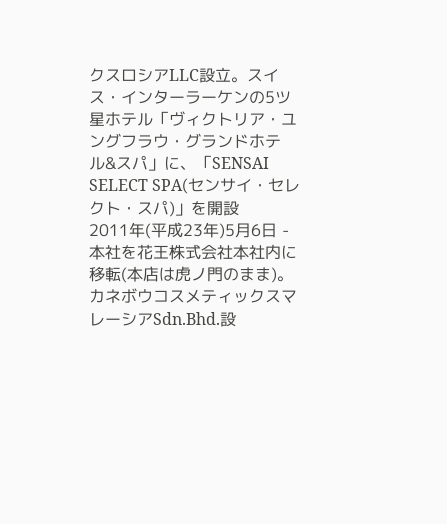クスロシアLLC設立。スイス・インターラーケンの5ツ星ホテル「ヴィクトリア・ユングフラウ・グランドホテル&スパ」に、「SENSAI SELECT SPA(センサイ・セレクト・スパ)」を開設
2011年(平成23年)5月6日 - 本社を花王株式会社本社内に移転(本店は虎ノ門のまま)。カネボウコスメティックスマレーシアSdn.Bhd.設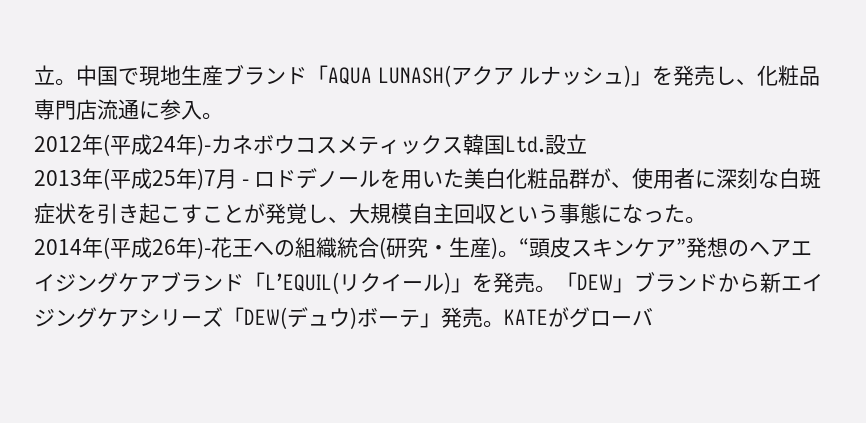立。中国で現地生産ブランド「AQUA LUNASH(アクア ルナッシュ)」を発売し、化粧品専門店流通に参入。
2012年(平成24年)-カネボウコスメティックス韓国Ltd.設立
2013年(平成25年)7月 - ロドデノールを用いた美白化粧品群が、使用者に深刻な白斑症状を引き起こすことが発覚し、大規模自主回収という事態になった。
2014年(平成26年)-花王への組織統合(研究・生産)。“頭皮スキンケア”発想のヘアエイジングケアブランド「L’EQUIL(リクイール)」を発売。「DEW」ブランドから新エイジングケアシリーズ「DEW(デュウ)ボーテ」発売。KATEがグローバ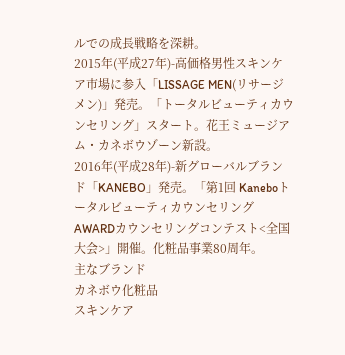ルでの成長戦略を深耕。
2015年(平成27年)-高価格男性スキンケア市場に参入「LISSAGE MEN(リサージ メン)」発売。「トータルビューティカウンセリング」スタート。花王ミュージアム・カネボウゾーン新設。
2016年(平成28年)-新グローバルブランド「KANEBO」発売。「第1回 KaneboトータルビューティカウンセリングAWARDカウンセリングコンテスト<全国大会>」開催。化粧品事業80周年。
主なブランド
カネボウ化粧品
スキンケア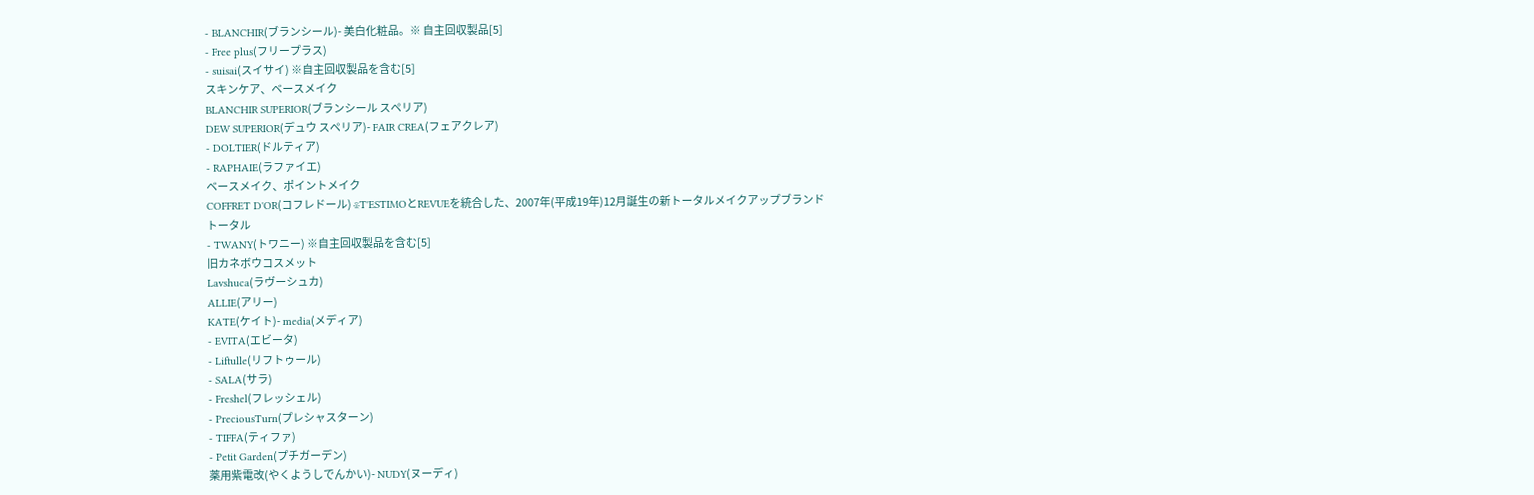- BLANCHIR(ブランシール)- 美白化粧品。※ 自主回収製品[5]
- Free plus(フリープラス)
- suisai(スイサイ) ※自主回収製品を含む[5]
スキンケア、ベースメイク
BLANCHIR SUPERIOR(ブランシール スペリア)
DEW SUPERIOR(デュウ スペリア)- FAIR CREA(フェアクレア)
- DOLTIER(ドルティア)
- RAPHAIE(ラファイエ)
ベースメイク、ポイントメイク
COFFRET D'OR(コフレドール) ※T'ESTIMOとREVUEを統合した、2007年(平成19年)12月誕生の新トータルメイクアップブランド
トータル
- TWANY(トワニー) ※自主回収製品を含む[5]
旧カネボウコスメット
Lavshuca(ラヴーシュカ)
ALLIE(アリー)
KATE(ケイト)- media(メディア)
- EVITA(エビータ)
- Liftulle(リフトゥール)
- SALA(サラ)
- Freshel(フレッシェル)
- PreciousTurn(プレシャスターン)
- TIFFA(ティファ)
- Petit Garden(プチガーデン)
薬用紫電改(やくようしでんかい)- NUDY(ヌーディ)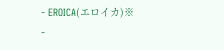- EROICA(エロイカ)※
-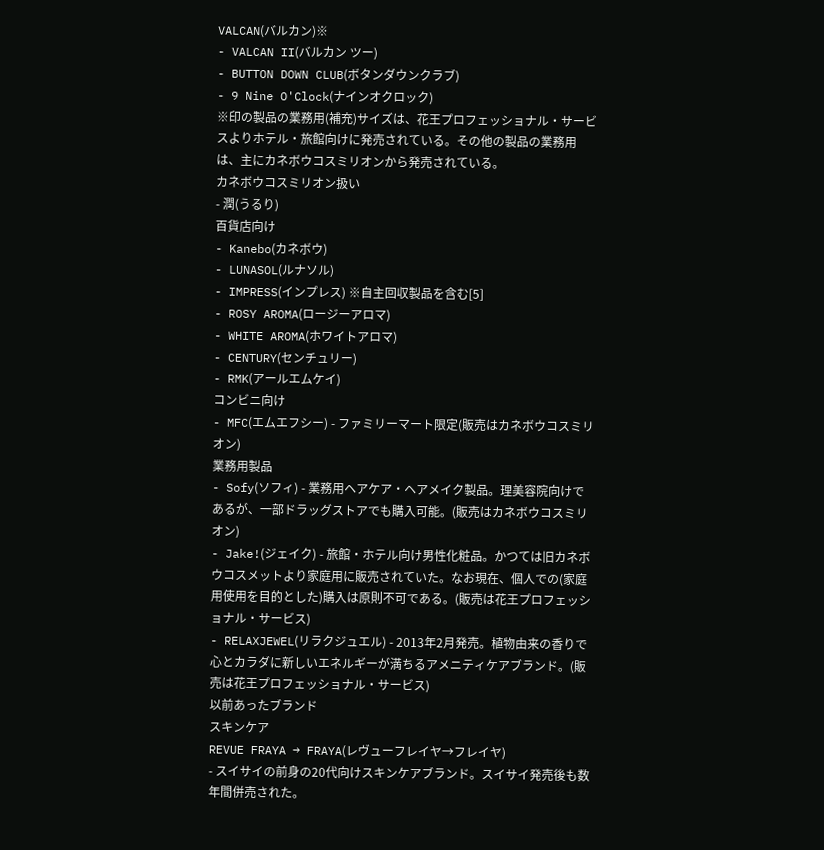VALCAN(バルカン)※
- VALCAN II(バルカン ツー)
- BUTTON DOWN CLUB(ボタンダウンクラブ)
- 9 Nine O'Clock(ナインオクロック)
※印の製品の業務用(補充)サイズは、花王プロフェッショナル・サービスよりホテル・旅館向けに発売されている。その他の製品の業務用は、主にカネボウコスミリオンから発売されている。
カネボウコスミリオン扱い
- 潤(うるり)
百貨店向け
- Kanebo(カネボウ)
- LUNASOL(ルナソル)
- IMPRESS(インプレス) ※自主回収製品を含む[5]
- ROSY AROMA(ロージーアロマ)
- WHITE AROMA(ホワイトアロマ)
- CENTURY(センチュリー)
- RMK(アールエムケイ)
コンビニ向け
- MFC(エムエフシー) - ファミリーマート限定(販売はカネボウコスミリオン)
業務用製品
- Sofy(ソフィ) - 業務用ヘアケア・ヘアメイク製品。理美容院向けであるが、一部ドラッグストアでも購入可能。(販売はカネボウコスミリオン)
- Jake!(ジェイク) - 旅館・ホテル向け男性化粧品。かつては旧カネボウコスメットより家庭用に販売されていた。なお現在、個人での(家庭用使用を目的とした)購入は原則不可である。(販売は花王プロフェッショナル・サービス)
- RELAXJEWEL(リラクジュエル) - 2013年2月発売。植物由来の香りで心とカラダに新しいエネルギーが満ちるアメニティケアブランド。(販売は花王プロフェッショナル・サービス)
以前あったブランド
スキンケア
REVUE FRAYA → FRAYA(レヴューフレイヤ→フレイヤ)
- スイサイの前身の20代向けスキンケアブランド。スイサイ発売後も数年間併売された。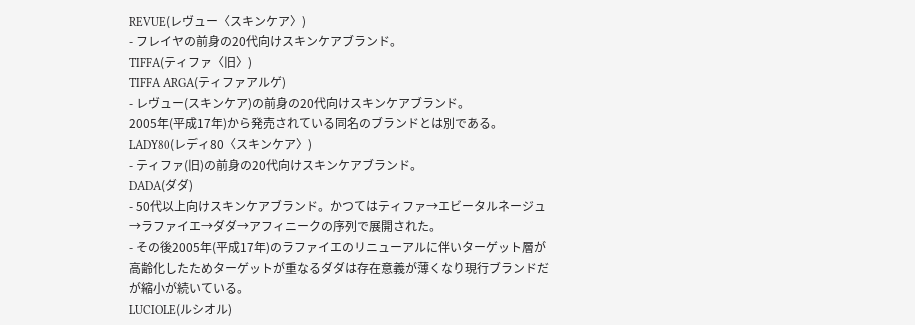REVUE(レヴュー〈スキンケア〉)
- フレイヤの前身の20代向けスキンケアブランド。
TIFFA(ティファ〈旧〉)
TIFFA ARGA(ティファアルゲ)
- レヴュー(スキンケア)の前身の20代向けスキンケアブランド。
2005年(平成17年)から発売されている同名のブランドとは別である。
LADY80(レディ80〈スキンケア〉)
- ティファ(旧)の前身の20代向けスキンケアブランド。
DADA(ダダ)
- 50代以上向けスキンケアブランド。かつてはティファ→エビータルネージュ→ラファイエ→ダダ→アフィニークの序列で展開された。
- その後2005年(平成17年)のラファイエのリニューアルに伴いターゲット層が高齢化したためターゲットが重なるダダは存在意義が薄くなり現行ブランドだが縮小が続いている。
LUCIOLE(ルシオル)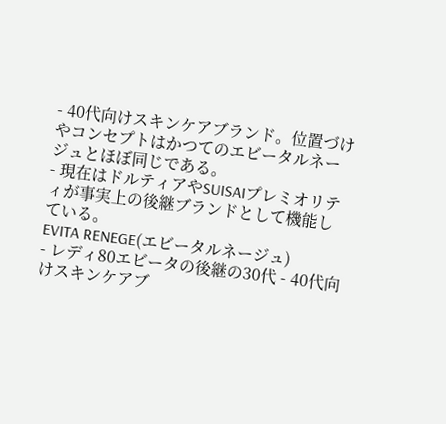- 40代向けスキンケアブランド。位置づけやコンセプトはかつてのエビータルネージュとほぼ同じである。
- 現在はドルティアやSUISAIプレミオリティが事実上の後継ブランドとして機能している。
EVITA RENEGE(エビータルネージュ)
- レディ80エビータの後継の30代 - 40代向けスキンケアブ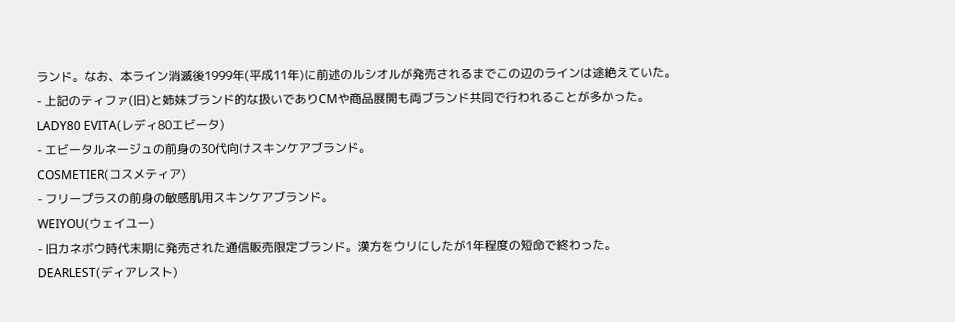ランド。なお、本ライン消滅後1999年(平成11年)に前述のルシオルが発売されるまでこの辺のラインは途絶えていた。
- 上記のティファ(旧)と姉妹ブランド的な扱いでありCMや商品展開も両ブランド共同で行われることが多かった。
LADY80 EVITA(レディ80エビータ)
- エビータルネージュの前身の30代向けスキンケアブランド。
COSMETIER(コスメティア)
- フリープラスの前身の敏感肌用スキンケアブランド。
WEIYOU(ウェイユー)
- 旧カネボウ時代末期に発売された通信販売限定ブランド。漢方をウリにしたが1年程度の短命で終わった。
DEARLEST(ディアレスト)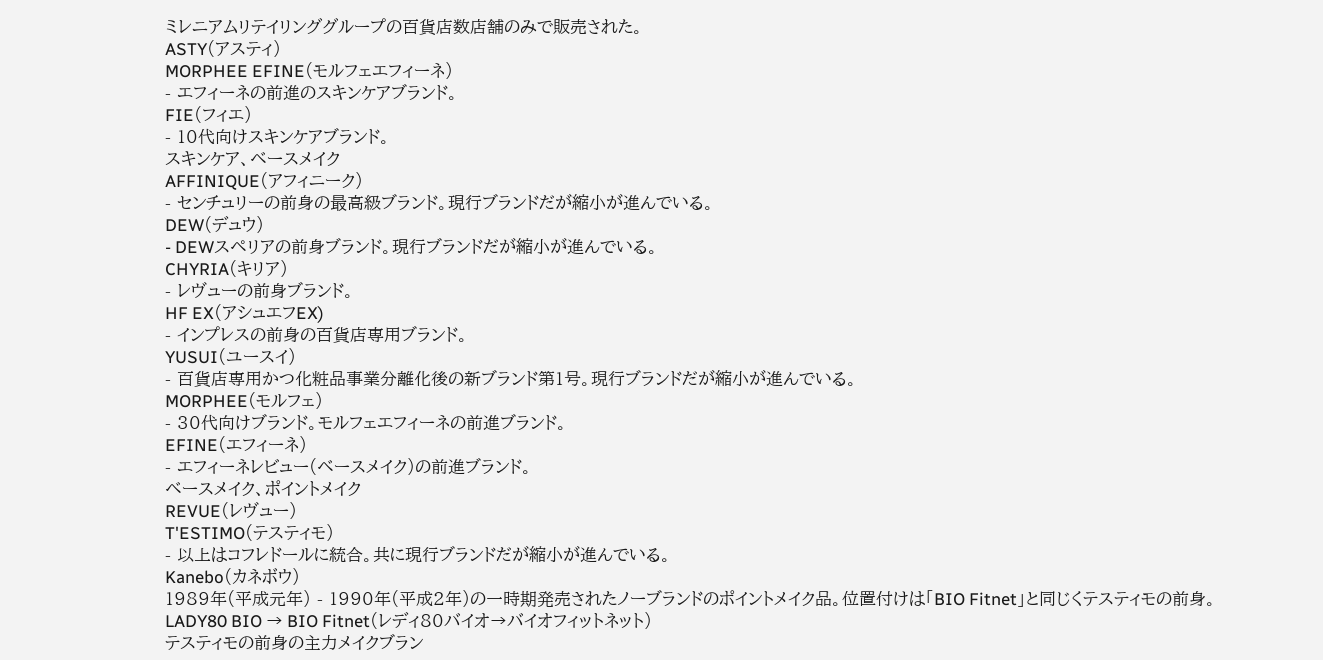ミレニアムリテイリンググループの百貨店数店舗のみで販売された。
ASTY(アスティ)
MORPHEE EFINE(モルフェエフィーネ)
- エフィーネの前進のスキンケアブランド。
FIE(フィエ)
- 10代向けスキンケアブランド。
スキンケア、ベースメイク
AFFINIQUE(アフィニーク)
- センチュリーの前身の最高級ブランド。現行ブランドだが縮小が進んでいる。
DEW(デュウ)
- DEWスペリアの前身ブランド。現行ブランドだが縮小が進んでいる。
CHYRIA(キリア)
- レヴューの前身ブランド。
HF EX(アシュエフEX)
- インプレスの前身の百貨店専用ブランド。
YUSUI(ユースイ)
- 百貨店専用かつ化粧品事業分離化後の新ブランド第1号。現行ブランドだが縮小が進んでいる。
MORPHEE(モルフェ)
- 30代向けブランド。モルフェエフィーネの前進ブランド。
EFINE(エフィーネ)
- エフィーネレビュー(ベースメイク)の前進ブランド。
ベースメイク、ポイントメイク
REVUE(レヴュー)
T'ESTIMO(テスティモ)
- 以上はコフレドールに統合。共に現行ブランドだが縮小が進んでいる。
Kanebo(カネボウ)
1989年(平成元年) - 1990年(平成2年)の一時期発売されたノーブランドのポイントメイク品。位置付けは「BIO Fitnet」と同じくテスティモの前身。
LADY80 BIO → BIO Fitnet(レディ80バイオ→バイオフィットネット)
テスティモの前身の主力メイクブラン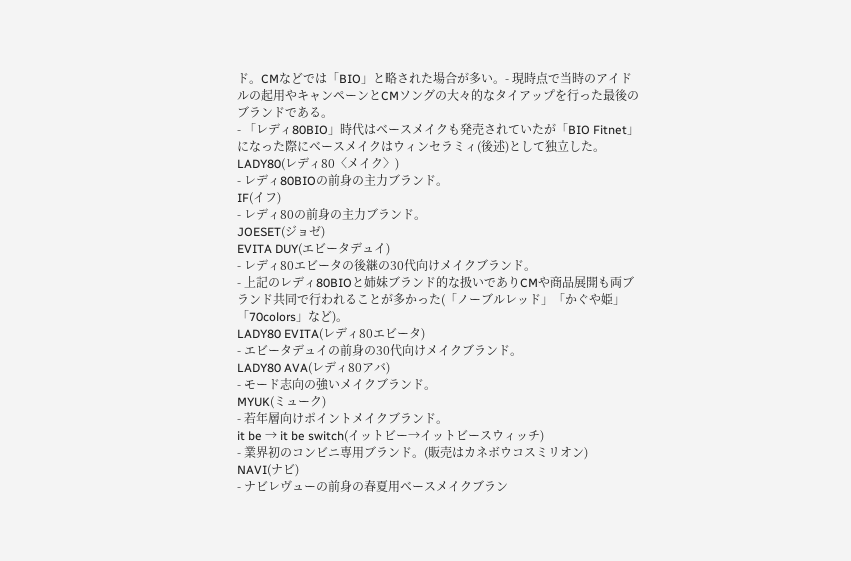ド。CMなどでは「BIO」と略された場合が多い。- 現時点で当時のアイドルの起用やキャンペーンとCMソングの大々的なタイアップを行った最後のブランドである。
- 「レディ80BIO」時代はベースメイクも発売されていたが「BIO Fitnet」になった際にベースメイクはウィンセラミィ(後述)として独立した。
LADY80(レディ80〈メイク〉)
- レディ80BIOの前身の主力ブランド。
IF(イフ)
- レディ80の前身の主力ブランド。
JOESET(ジョゼ)
EVITA DUY(エビータデュイ)
- レディ80エビータの後継の30代向けメイクブランド。
- 上記のレディ80BIOと姉妹ブランド的な扱いでありCMや商品展開も両ブランド共同で行われることが多かった(「ノーブルレッド」「かぐや姫」「70colors」など)。
LADY80 EVITA(レディ80エビータ)
- エビータデュイの前身の30代向けメイクブランド。
LADY80 AVA(レディ80アバ)
- モード志向の強いメイクブランド。
MYUK(ミューク)
- 若年層向けポイントメイクブランド。
it be → it be switch(イットビー→イットビースウィッチ)
- 業界初のコンビニ専用ブランド。(販売はカネボウコスミリオン)
NAVI(ナビ)
- ナビレヴューの前身の春夏用ベースメイクブラン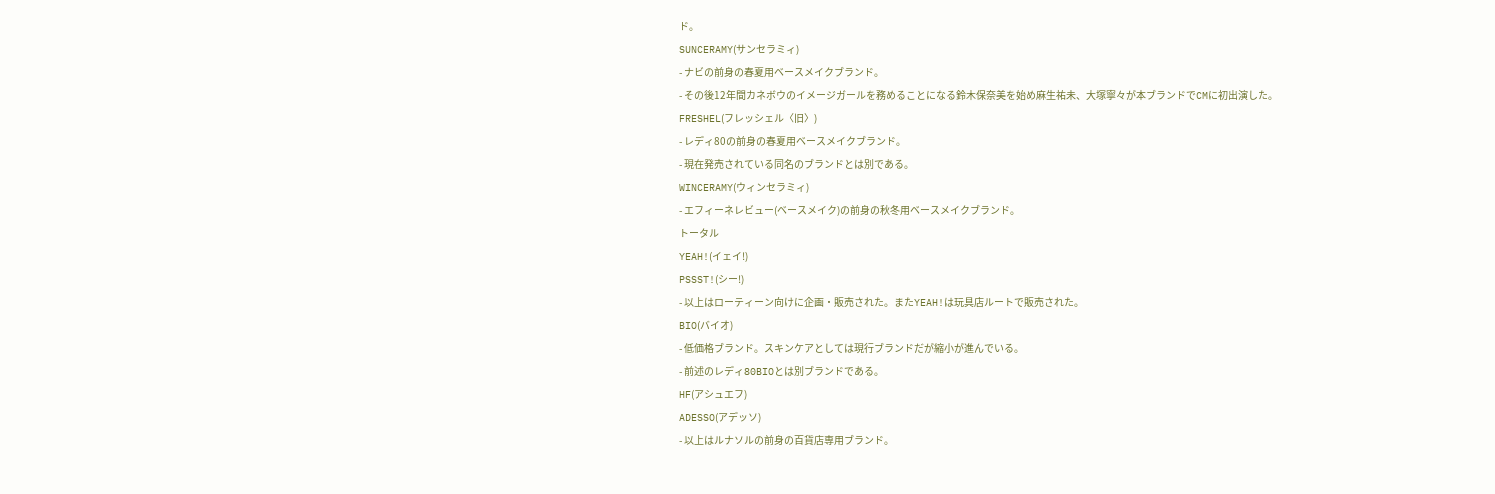ド。
SUNCERAMY(サンセラミィ)
- ナビの前身の春夏用ベースメイクブランド。
- その後12年間カネボウのイメージガールを務めることになる鈴木保奈美を始め麻生祐未、大塚寧々が本ブランドでCMに初出演した。
FRESHEL(フレッシェル〈旧〉)
- レディ80の前身の春夏用ベースメイクブランド。
- 現在発売されている同名のブランドとは別である。
WINCERAMY(ウィンセラミィ)
- エフィーネレビュー(ベースメイク)の前身の秋冬用ベースメイクブランド。
トータル
YEAH!(イェイ!)
PSSST!(シー!)
- 以上はローティーン向けに企画・販売された。またYEAH!は玩具店ルートで販売された。
BIO(バイオ)
- 低価格ブランド。スキンケアとしては現行ブランドだが縮小が進んでいる。
- 前述のレディ80BIOとは別ブランドである。
HF(アシュエフ)
ADESSO(アデッソ)
- 以上はルナソルの前身の百貨店専用ブランド。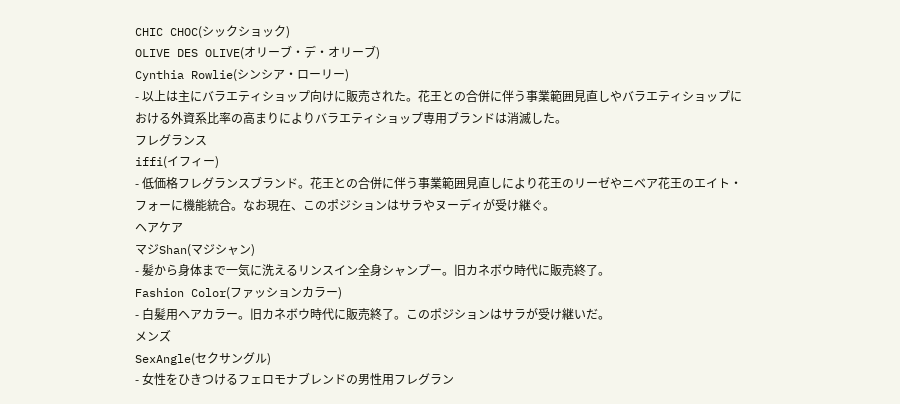CHIC CHOC(シックショック)
OLIVE DES OLIVE(オリーブ・デ・オリーブ)
Cynthia Rowlie(シンシア・ローリー)
- 以上は主にバラエティショップ向けに販売された。花王との合併に伴う事業範囲見直しやバラエティショップにおける外資系比率の高まりによりバラエティショップ専用ブランドは消滅した。
フレグランス
iffi(イフィー)
- 低価格フレグランスブランド。花王との合併に伴う事業範囲見直しにより花王のリーゼやニベア花王のエイト・フォーに機能統合。なお現在、このポジションはサラやヌーディが受け継ぐ。
ヘアケア
マジShan(マジシャン)
- 髪から身体まで一気に洗えるリンスイン全身シャンプー。旧カネボウ時代に販売終了。
Fashion Color(ファッションカラー)
- 白髪用ヘアカラー。旧カネボウ時代に販売終了。このポジションはサラが受け継いだ。
メンズ
SexAngle(セクサングル)
- 女性をひきつけるフェロモナブレンドの男性用フレグラン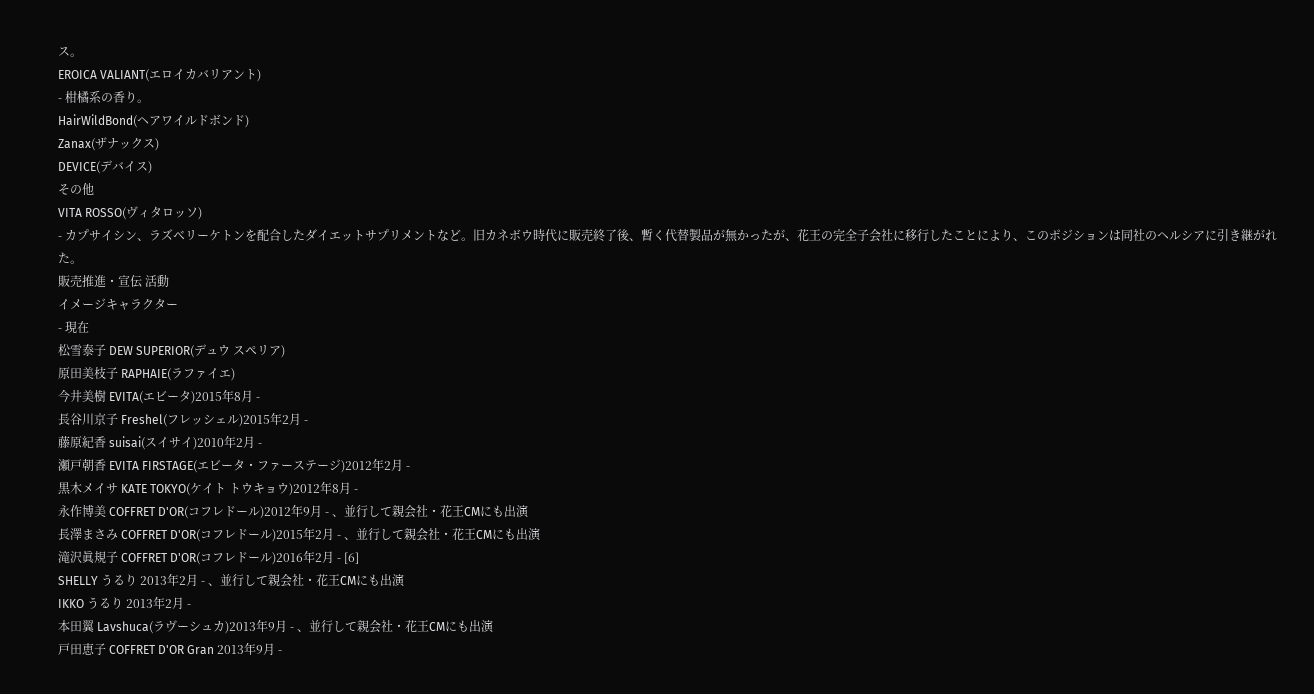ス。
EROICA VALIANT(エロイカバリアント)
- 柑橘系の香り。
HairWildBond(ヘアワイルドボンド)
Zanax(ザナックス)
DEVICE(デバイス)
その他
VITA ROSSO(ヴィタロッソ)
- カプサイシン、ラズベリーケトンを配合したダイエットサプリメントなど。旧カネボウ時代に販売終了後、暫く代替製品が無かったが、花王の完全子会社に移行したことにより、このポジションは同社のヘルシアに引き継がれた。
販売推進・宣伝 活動
イメージキャラクター
- 現在
松雪泰子 DEW SUPERIOR(デュウ スペリア)
原田美枝子 RAPHAIE(ラファイエ)
今井美樹 EVITA(エビータ)2015年8月 -
長谷川京子 Freshel(フレッシェル)2015年2月 -
藤原紀香 suisai(スイサイ)2010年2月 -
瀬戸朝香 EVITA FIRSTAGE(エビータ・ファーステージ)2012年2月 -
黒木メイサ KATE TOKYO(ケイト トウキョウ)2012年8月 -
永作博美 COFFRET D'OR(コフレドール)2012年9月 - 、並行して親会社・花王CMにも出演
長澤まさみ COFFRET D'OR(コフレドール)2015年2月 - 、並行して親会社・花王CMにも出演
滝沢眞規子 COFFRET D'OR(コフレドール)2016年2月 - [6]
SHELLY うるり 2013年2月 - 、並行して親会社・花王CMにも出演
IKKO うるり 2013年2月 -
本田翼 Lavshuca(ラヴーシュカ)2013年9月 - 、並行して親会社・花王CMにも出演
戸田恵子 COFFRET D'OR Gran 2013年9月 -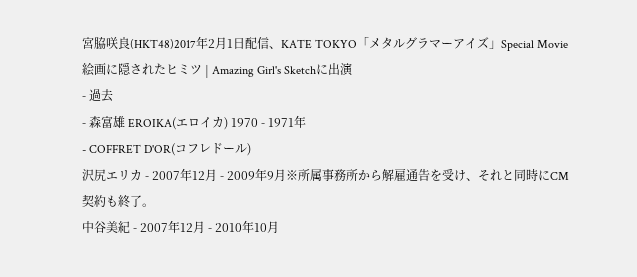宮脇咲良(HKT48)2017年2月1日配信、KATE TOKYO「メタルグラマーアイズ」Special Movie 絵画に隠されたヒミツ | Amazing Girl's Sketchに出演
- 過去
- 森富雄 EROIKA(エロイカ) 1970 - 1971年
- COFFRET D'OR(コフレドール)
沢尻エリカ - 2007年12月 - 2009年9月※所属事務所から解雇通告を受け、それと同時にCM契約も終了。
中谷美紀 - 2007年12月 - 2010年10月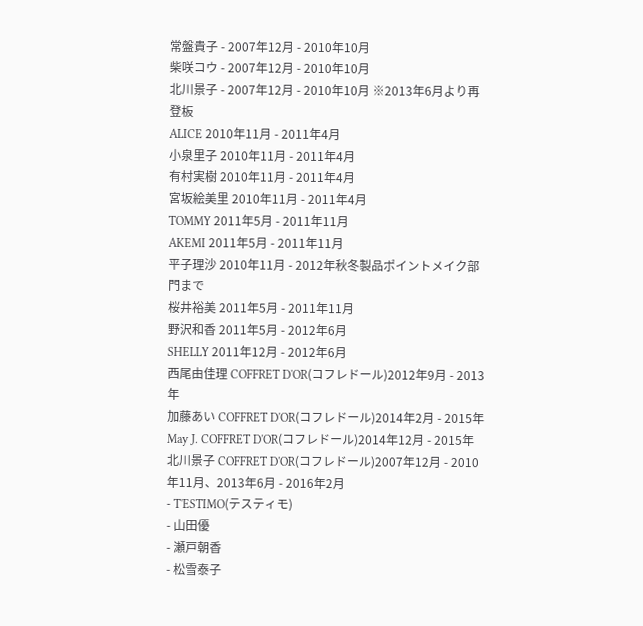常盤貴子 - 2007年12月 - 2010年10月
柴咲コウ - 2007年12月 - 2010年10月
北川景子 - 2007年12月 - 2010年10月 ※2013年6月より再登板
ALICE 2010年11月 - 2011年4月
小泉里子 2010年11月 - 2011年4月
有村実樹 2010年11月 - 2011年4月
宮坂絵美里 2010年11月 - 2011年4月
TOMMY 2011年5月 - 2011年11月
AKEMI 2011年5月 - 2011年11月
平子理沙 2010年11月 - 2012年秋冬製品ポイントメイク部門まで
桜井裕美 2011年5月 - 2011年11月
野沢和香 2011年5月 - 2012年6月
SHELLY 2011年12月 - 2012年6月
西尾由佳理 COFFRET D'OR(コフレドール)2012年9月 - 2013年
加藤あい COFFRET D'OR(コフレドール)2014年2月 - 2015年
May J. COFFRET D'OR(コフレドール)2014年12月 - 2015年
北川景子 COFFRET D'OR(コフレドール)2007年12月 - 2010年11月、2013年6月 - 2016年2月
- T'ESTIMO(テスティモ)
- 山田優
- 瀬戸朝香
- 松雪泰子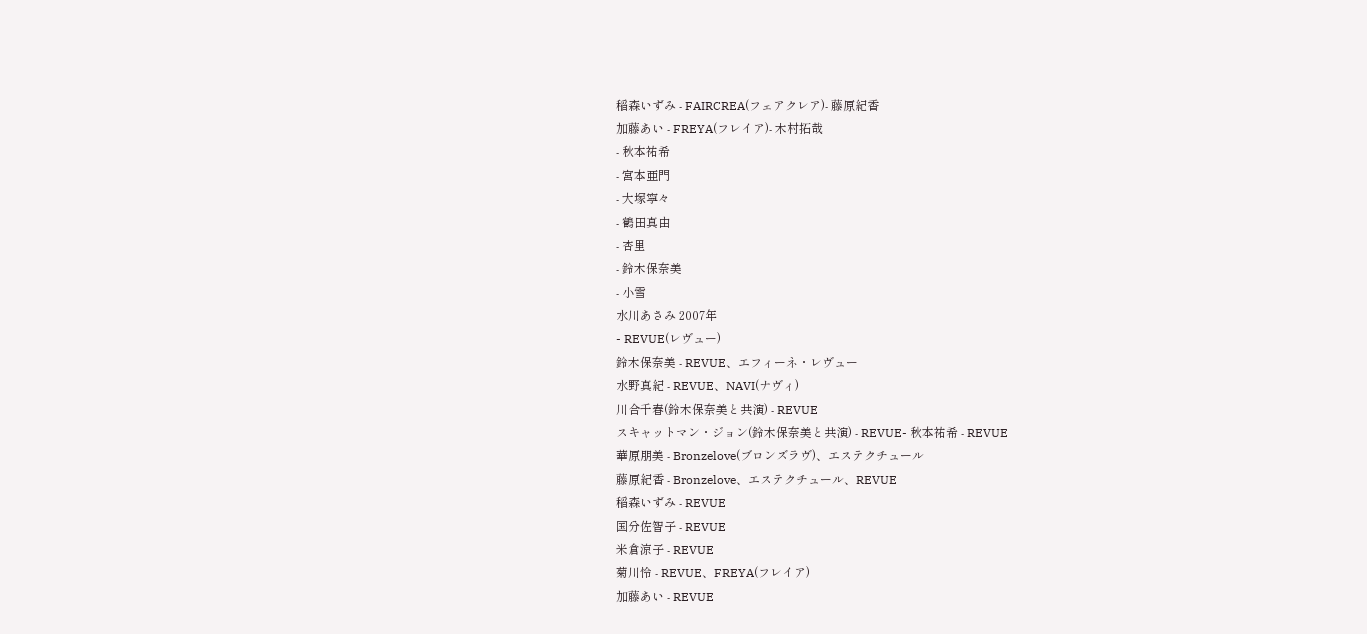稲森いずみ - FAIRCREA(フェアクレア)- 藤原紀香
加藤あい - FREYA(フレイア)- 木村拓哉
- 秋本祐希
- 宮本亜門
- 大塚寧々
- 鶴田真由
- 杏里
- 鈴木保奈美
- 小雪
水川あさみ 2007年
- REVUE(レヴュー)
鈴木保奈美 - REVUE、エフィーネ・レヴュー
水野真紀 - REVUE、NAVI(ナヴィ)
川合千春(鈴木保奈美と共演) - REVUE
スキャットマン・ジョン(鈴木保奈美と共演) - REVUE- 秋本祐希 - REVUE
華原朋美 - Bronzelove(ブロンズラヴ)、エステクチュール
藤原紀香 - Bronzelove、エステクチュール、REVUE
稲森いずみ - REVUE
国分佐智子 - REVUE
米倉涼子 - REVUE
菊川怜 - REVUE、FREYA(フレイア)
加藤あい - REVUE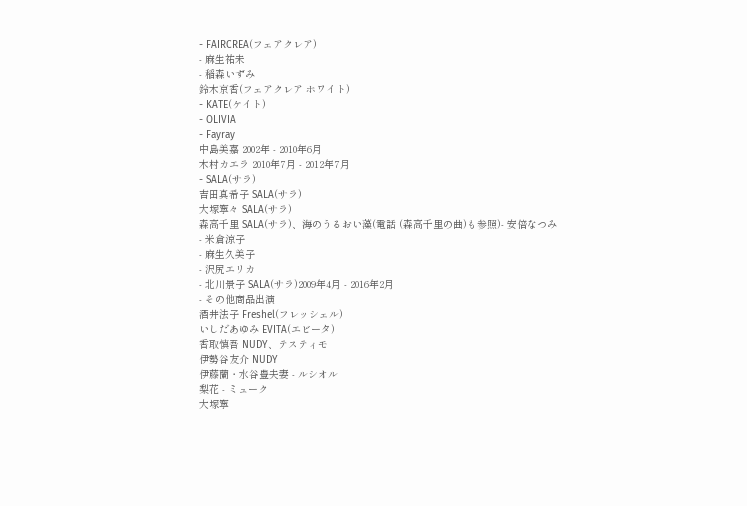- FAIRCREA(フェアクレア)
- 麻生祐未
- 稲森いずみ
鈴木京香(フェアクレア ホワイト)
- KATE(ケイト)
- OLIVIA
- Fayray
中島美嘉 2002年 - 2010年6月
木村カエラ 2010年7月 - 2012年7月
- SALA(サラ)
吉田真希子 SALA(サラ)
大塚寧々 SALA(サラ)
森高千里 SALA(サラ)、海のうるおい藻(電話 (森高千里の曲)も参照)- 安倍なつみ
- 米倉涼子
- 麻生久美子
- 沢尻エリカ
- 北川景子 SALA(サラ)2009年4月 - 2016年2月
- その他商品出演
酒井法子 Freshel(フレッシェル)
いしだあゆみ EVITA(エビータ)
香取慎吾 NUDY、テスティモ
伊勢谷友介 NUDY
伊藤蘭・水谷豊夫妻 - ルシオル
梨花 - ミューク
大塚寧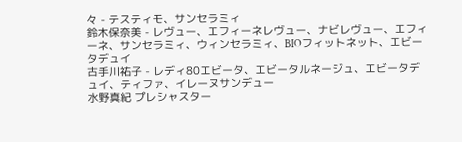々 - テスティモ、サンセラミィ
鈴木保奈美 - レヴュー、エフィーネレヴュー、ナビレヴュー、エフィーネ、サンセラミィ、ウィンセラミィ、BIOフィットネット、エビータデュイ
古手川祐子 - レディ80エビータ、エビータルネージュ、エビータデュイ、ティファ、イレーヌサンデュー
水野真紀 プレシャスター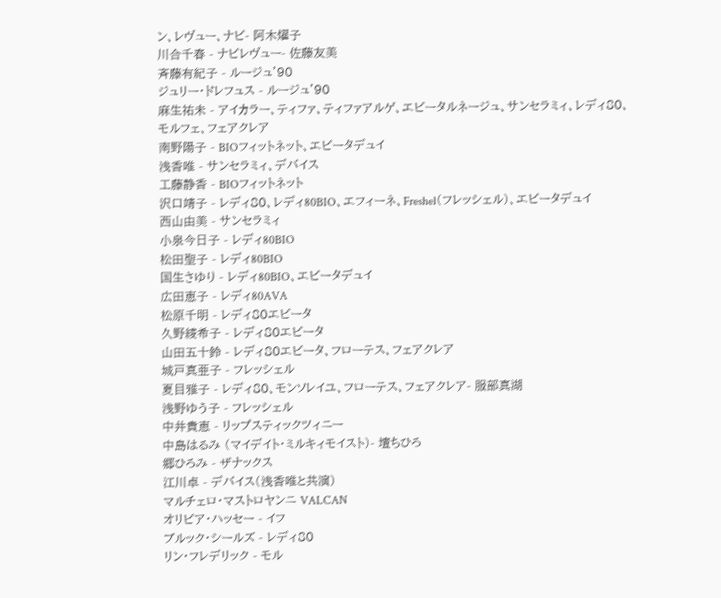ン、レヴュー、ナビ- 阿木燿子
川合千春 - ナビレヴュー- 佐藤友美
斉藤有紀子 - ルージュ'90
ジュリー・ドレフュス - ルージュ'90
麻生祐未 - アイカラー、ティファ、ティファアルゲ、エビータルネージュ、サンセラミィ、レディ80、モルフェ、フェアクレア
南野陽子 - BIOフィットネット、エビータデュイ
浅香唯 - サンセラミィ、デバイス
工藤静香 - BIOフィットネット
沢口靖子 - レディ80、レディ80BIO、エフィーネ、Freshel(フレッシェル)、エビータデュイ
西山由美 - サンセラミィ
小泉今日子 - レディ80BIO
松田聖子 - レディ80BIO
国生さゆり - レディ80BIO、エビータデュイ
広田恵子 - レディ80AVA
松原千明 - レディ80エビータ
久野綾希子 - レディ80エビータ
山田五十鈴 - レディ80エビータ、フローテス、フェアクレア
城戸真亜子 - フレッシェル
夏目雅子 - レディ80、モンソレイユ、フローテス、フェアクレア- 服部真湖
浅野ゆう子 - フレッシェル
中井貴恵 - リップスティックツィニー
中島はるみ (マイデイト・ミルキィモイスト)- 壇ちひろ
郷ひろみ - ザナックス
江川卓 - デバイス(浅香唯と共演)
マルチェロ・マストロヤンニ VALCAN
オリビア・ハッセー - イフ
ブルック・シールズ - レディ80
リン・フレデリック - モル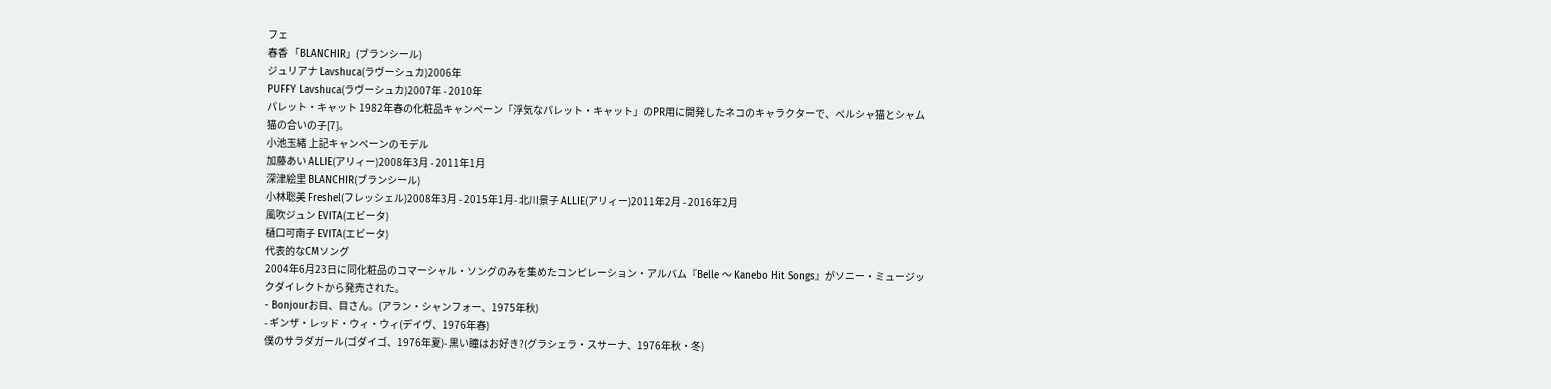フェ
春香 「BLANCHIR」(ブランシール)
ジュリアナ Lavshuca(ラヴーシュカ)2006年
PUFFY Lavshuca(ラヴーシュカ)2007年 - 2010年
パレット・キャット 1982年春の化粧品キャンペーン「浮気なパレット・キャット」のPR用に開発したネコのキャラクターで、ペルシャ猫とシャム猫の合いの子[7]。
小池玉緒 上記キャンペーンのモデル
加藤あい ALLIE(アリィー)2008年3月 - 2011年1月
深津絵里 BLANCHIR(ブランシール)
小林聡美 Freshel(フレッシェル)2008年3月 - 2015年1月- 北川景子 ALLIE(アリィー)2011年2月 - 2016年2月
風吹ジュン EVITA(エビータ)
樋口可南子 EVITA(エビータ)
代表的なCMソング
2004年6月23日に同化粧品のコマーシャル・ソングのみを集めたコンピレーション・アルバム『Belle 〜 Kanebo Hit Songs』がソニー・ミュージックダイレクトから発売された。
- Bonjourお目、目さん。(アラン・シャンフォー、1975年秋)
- ギンザ・レッド・ウィ・ウィ(デイヴ、1976年春)
僕のサラダガール(ゴダイゴ、1976年夏)- 黒い瞳はお好き?(グラシェラ・スサーナ、1976年秋・冬)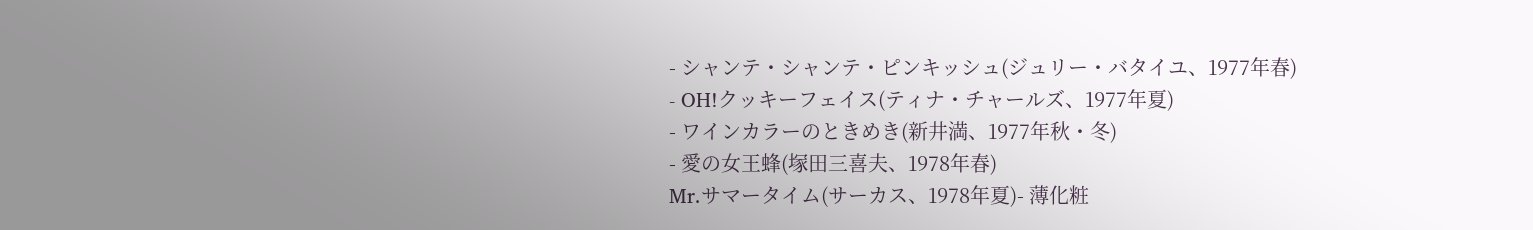- シャンテ・シャンテ・ピンキッシュ(ジュリー・バタイユ、1977年春)
- OH!クッキーフェイス(ティナ・チャールズ、1977年夏)
- ワインカラーのときめき(新井満、1977年秋・冬)
- 愛の女王蜂(塚田三喜夫、1978年春)
Mr.サマータイム(サーカス、1978年夏)- 薄化粧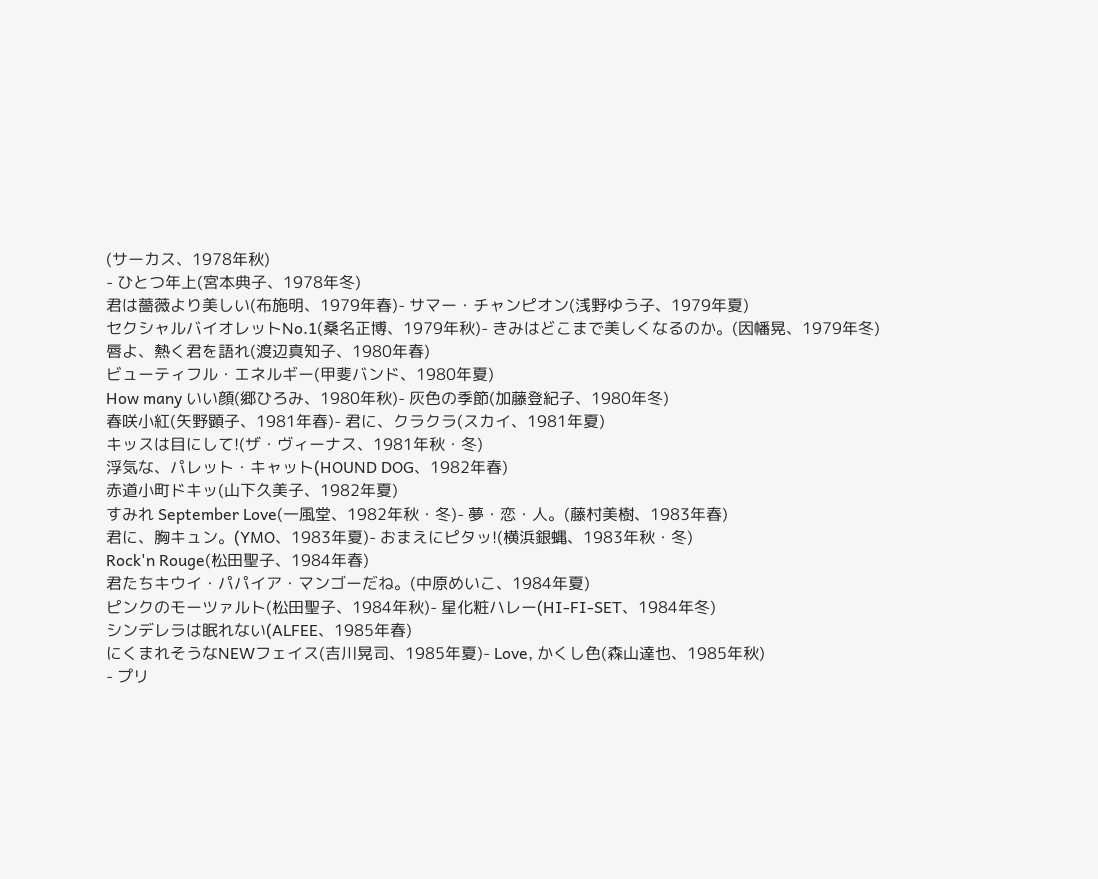(サーカス、1978年秋)
- ひとつ年上(宮本典子、1978年冬)
君は薔薇より美しい(布施明、1979年春)- サマー・チャンピオン(浅野ゆう子、1979年夏)
セクシャルバイオレットNo.1(桑名正博、1979年秋)- きみはどこまで美しくなるのか。(因幡晃、1979年冬)
唇よ、熱く君を語れ(渡辺真知子、1980年春)
ビューティフル・エネルギー(甲斐バンド、1980年夏)
How many いい顔(郷ひろみ、1980年秋)- 灰色の季節(加藤登紀子、1980年冬)
春咲小紅(矢野顕子、1981年春)- 君に、クラクラ(スカイ、1981年夏)
キッスは目にして!(ザ・ヴィーナス、1981年秋・冬)
浮気な、パレット・キャット(HOUND DOG、1982年春)
赤道小町ドキッ(山下久美子、1982年夏)
すみれ September Love(一風堂、1982年秋・冬)- 夢・恋・人。(藤村美樹、1983年春)
君に、胸キュン。(YMO、1983年夏)- おまえにピタッ!(横浜銀蝿、1983年秋・冬)
Rock'n Rouge(松田聖子、1984年春)
君たちキウイ・パパイア・マンゴーだね。(中原めいこ、1984年夏)
ピンクのモーツァルト(松田聖子、1984年秋)- 星化粧ハレー(HI-FI-SET、1984年冬)
シンデレラは眠れない(ALFEE、1985年春)
にくまれそうなNEWフェイス(吉川晃司、1985年夏)- Love, かくし色(森山達也、1985年秋)
- プリ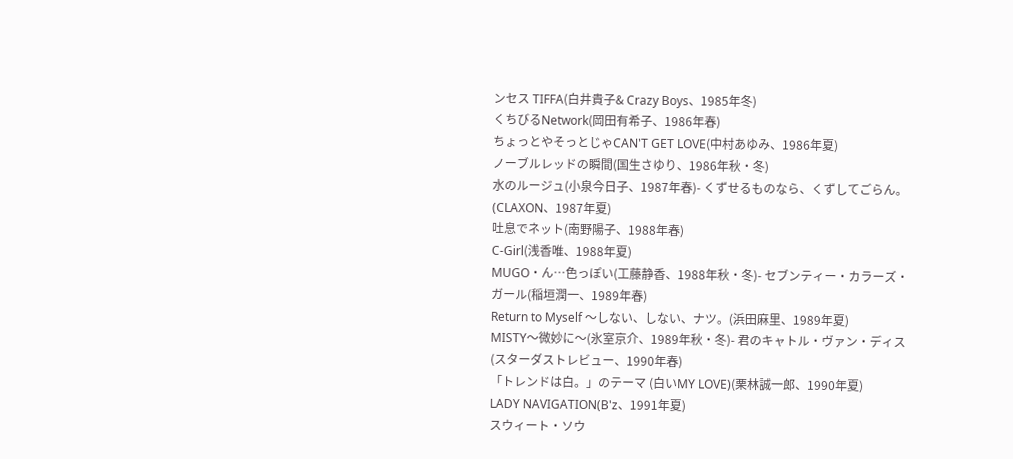ンセス TIFFA(白井貴子& Crazy Boys、1985年冬)
くちびるNetwork(岡田有希子、1986年春)
ちょっとやそっとじゃCAN'T GET LOVE(中村あゆみ、1986年夏)
ノーブルレッドの瞬間(国生さゆり、1986年秋・冬)
水のルージュ(小泉今日子、1987年春)- くずせるものなら、くずしてごらん。(CLAXON、1987年夏)
吐息でネット(南野陽子、1988年春)
C-Girl(浅香唯、1988年夏)
MUGO・ん…色っぽい(工藤静香、1988年秋・冬)- セブンティー・カラーズ・ガール(稲垣潤一、1989年春)
Return to Myself 〜しない、しない、ナツ。(浜田麻里、1989年夏)
MISTY〜微妙に〜(氷室京介、1989年秋・冬)- 君のキャトル・ヴァン・ディス(スターダストレビュー、1990年春)
「トレンドは白。」のテーマ (白いMY LOVE)(栗林誠一郎、1990年夏)
LADY NAVIGATION(B'z、1991年夏)
スウィート・ソウ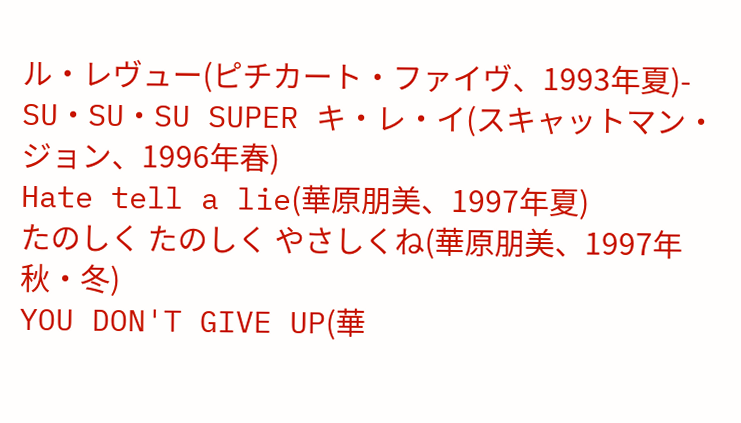ル・レヴュー(ピチカート・ファイヴ、1993年夏)- SU・SU・SU SUPER キ・レ・イ(スキャットマン・ジョン、1996年春)
Hate tell a lie(華原朋美、1997年夏)
たのしく たのしく やさしくね(華原朋美、1997年秋・冬)
YOU DON'T GIVE UP(華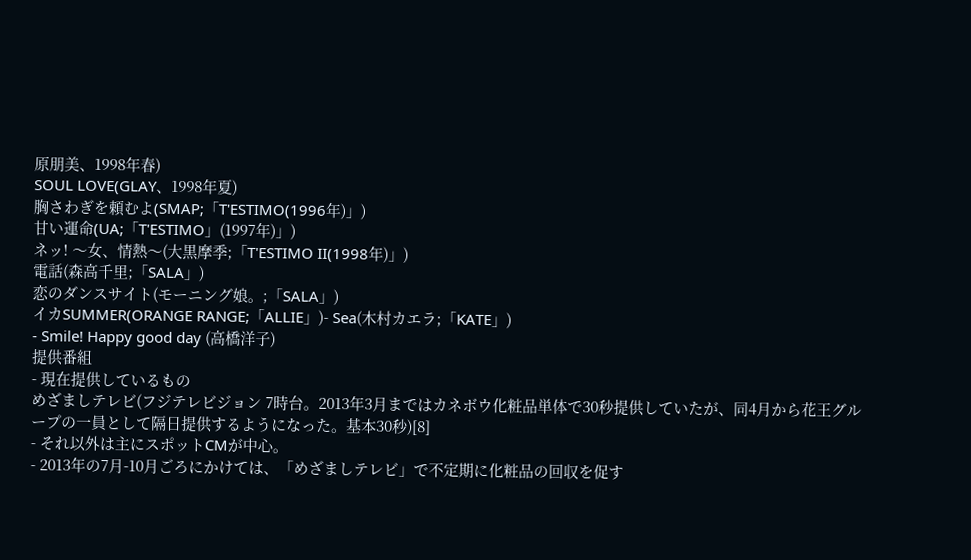原朋美、1998年春)
SOUL LOVE(GLAY、1998年夏)
胸さわぎを頼むよ(SMAP;「T'ESTIMO(1996年)」)
甘い運命(UA;「T'ESTIMO」(1997年)」)
ネッ! 〜女、情熱〜(大黒摩季;「T'ESTIMO II(1998年)」)
電話(森高千里;「SALA」)
恋のダンスサイト(モーニング娘。;「SALA」)
イカSUMMER(ORANGE RANGE;「ALLIE」)- Sea(木村カエラ;「KATE」)
- Smile! Happy good day (高橋洋子)
提供番組
- 現在提供しているもの
めざましテレビ(フジテレビジョン 7時台。2013年3月まではカネボウ化粧品単体で30秒提供していたが、同4月から花王グループの一員として隔日提供するようになった。基本30秒)[8]
- それ以外は主にスポットCMが中心。
- 2013年の7月-10月ごろにかけては、「めざましテレビ」で不定期に化粧品の回収を促す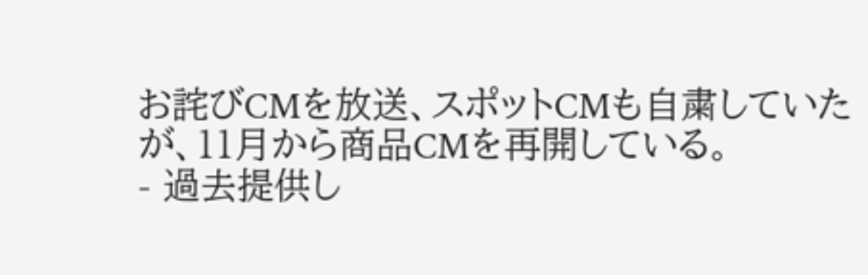お詫びCMを放送、スポットCMも自粛していたが、11月から商品CMを再開している。
- 過去提供し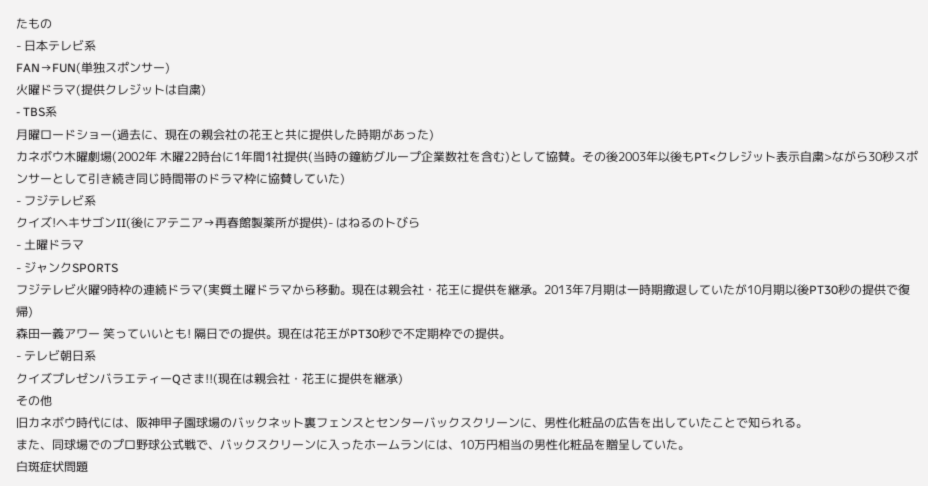たもの
- 日本テレビ系
FAN→FUN(単独スポンサー)
火曜ドラマ(提供クレジットは自粛)
- TBS系
月曜ロードショー(過去に、現在の親会社の花王と共に提供した時期があった)
カネボウ木曜劇場(2002年 木曜22時台に1年間1社提供(当時の鐘紡グループ企業数社を含む)として協賛。その後2003年以後もPT<クレジット表示自粛>ながら30秒スポンサーとして引き続き同じ時間帯のドラマ枠に協賛していた)
- フジテレビ系
クイズ!ヘキサゴンII(後にアテニア→再春館製薬所が提供)- はねるのトびら
- 土曜ドラマ
- ジャンクSPORTS
フジテレビ火曜9時枠の連続ドラマ(実質土曜ドラマから移動。現在は親会社・花王に提供を継承。2013年7月期は一時期撤退していたが10月期以後PT30秒の提供で復帰)
森田一義アワー 笑っていいとも! 隔日での提供。現在は花王がPT30秒で不定期枠での提供。
- テレビ朝日系
クイズプレゼンバラエティーQさま!!(現在は親会社・花王に提供を継承)
その他
旧カネボウ時代には、阪神甲子園球場のバックネット裏フェンスとセンターバックスクリーンに、男性化粧品の広告を出していたことで知られる。
また、同球場でのプロ野球公式戦で、バックスクリーンに入ったホームランには、10万円相当の男性化粧品を贈呈していた。
白斑症状問題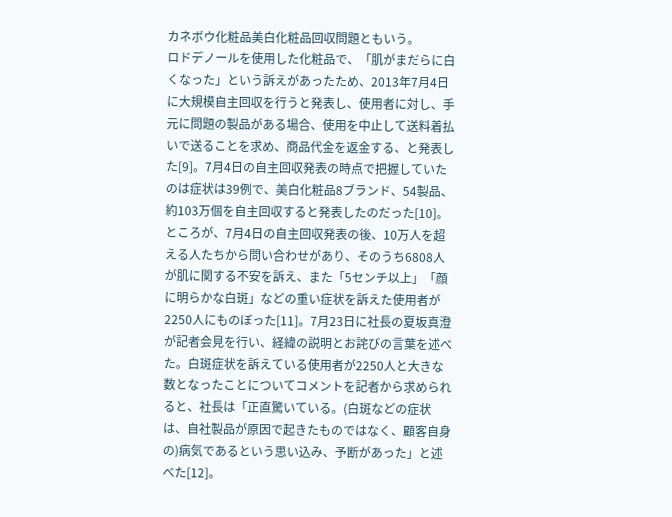カネボウ化粧品美白化粧品回収問題ともいう。
ロドデノールを使用した化粧品で、「肌がまだらに白くなった」という訴えがあったため、2013年7月4日 に大規模自主回収を行うと発表し、使用者に対し、手元に問題の製品がある場合、使用を中止して送料着払いで送ることを求め、商品代金を返金する、と発表した[9]。7月4日の自主回収発表の時点で把握していたのは症状は39例で、美白化粧品8ブランド、54製品、約103万個を自主回収すると発表したのだった[10]。ところが、7月4日の自主回収発表の後、10万人を超える人たちから問い合わせがあり、そのうち6808人が肌に関する不安を訴え、また「5センチ以上」「顔に明らかな白斑」などの重い症状を訴えた使用者が2250人にものぼった[11]。7月23日に社長の夏坂真澄が記者会見を行い、経緯の説明とお詫びの言葉を述べた。白斑症状を訴えている使用者が2250人と大きな数となったことについてコメントを記者から求められると、社長は「正直驚いている。(白斑などの症状は、自社製品が原因で起きたものではなく、顧客自身の)病気であるという思い込み、予断があった」と述べた[12]。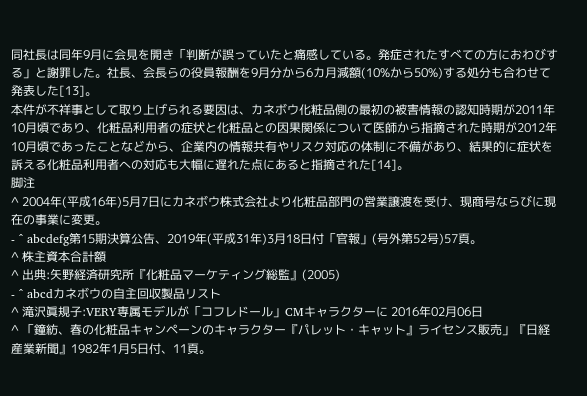同社長は同年9月に会見を開き「判断が誤っていたと痛感している。発症されたすべての方におわびする」と謝罪した。社長、会長らの役員報酬を9月分から6カ月減額(10%から50%)する処分も合わせて発表した[13]。
本件が不祥事として取り上げられる要因は、カネボウ化粧品側の最初の被害情報の認知時期が2011年10月頃であり、化粧品利用者の症状と化粧品との因果関係について医師から指摘された時期が2012年10月頃であったことなどから、企業内の情報共有やリスク対応の体制に不備があり、結果的に症状を訴える化粧品利用者への対応も大幅に遅れた点にあると指摘された[14]。
脚注
^ 2004年(平成16年)5月7日にカネボウ株式会社より化粧品部門の営業譲渡を受け、現商号ならびに現在の事業に変更。
- ^ abcdefg第15期決算公告、2019年(平成31年)3月18日付「官報」(号外第52号)57頁。
^ 株主資本合計額
^ 出典:矢野経済研究所『化粧品マーケティング総監』(2005)
- ^ abcdカネボウの自主回収製品リスト
^ 滝沢眞規子:VERY専属モデルが「コフレドール」CMキャラクターに 2016年02月06日
^ 「鐘紡、春の化粧品キャンペーンのキャラクター『パレット・キャット』ライセンス販売」『日経産業新聞』1982年1月5日付、11頁。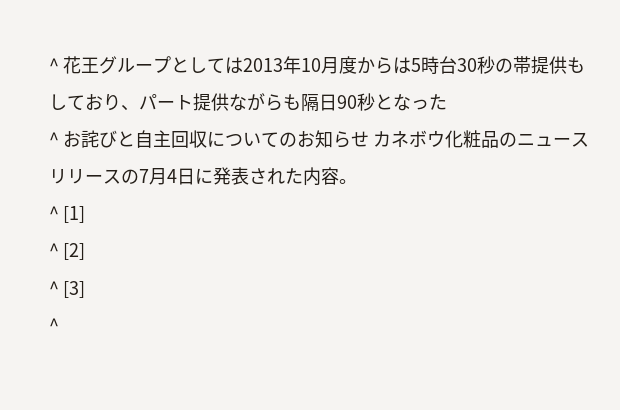^ 花王グループとしては2013年10月度からは5時台30秒の帯提供もしており、パート提供ながらも隔日90秒となった
^ お詫びと自主回収についてのお知らせ カネボウ化粧品のニュースリリースの7月4日に発表された内容。
^ [1]
^ [2]
^ [3]
^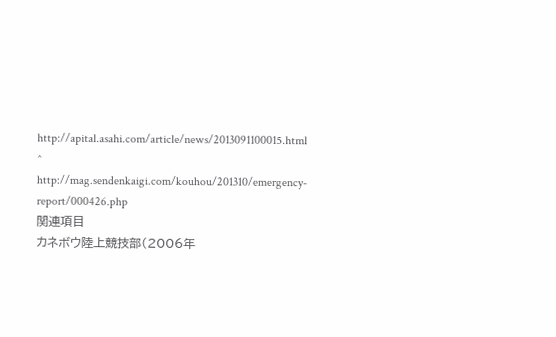http://apital.asahi.com/article/news/2013091100015.html
^ http://mag.sendenkaigi.com/kouhou/201310/emergency-report/000426.php
関連項目
カネボウ陸上競技部(2006年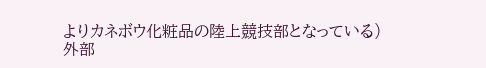よりカネボウ化粧品の陸上競技部となっている)
外部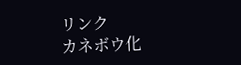リンク
カネボウ化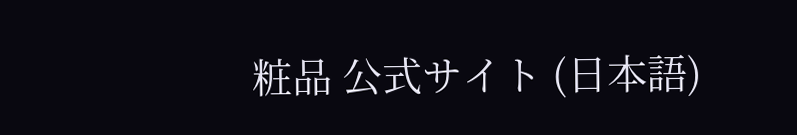粧品 公式サイト (日本語)